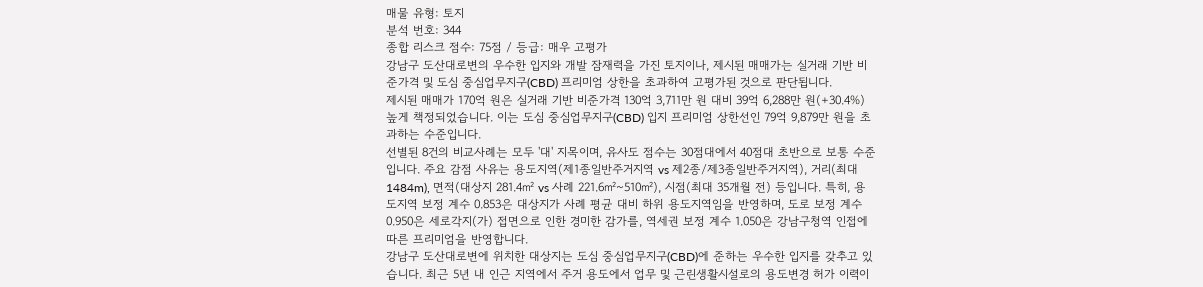매물 유형: 토지
분석 번호: 344
종합 리스크 점수: 75점 / 등급: 매우 고평가
강남구 도산대로변의 우수한 입지와 개발 잠재력을 가진 토지이나, 제시된 매매가는 실거래 기반 비준가격 및 도심 중심업무지구(CBD) 프리미엄 상한을 초과하여 고평가된 것으로 판단됩니다.
제시된 매매가 170억 원은 실거래 기반 비준가격 130억 3,711만 원 대비 39억 6,288만 원(+30.4%) 높게 책정되었습니다. 이는 도심 중심업무지구(CBD) 입지 프리미엄 상한선인 79억 9,879만 원을 초과하는 수준입니다.
선별된 8건의 비교사례는 모두 '대' 지목이며, 유사도 점수는 30점대에서 40점대 초반으로 보통 수준입니다. 주요 감점 사유는 용도지역(제1종일반주거지역 vs 제2종/제3종일반주거지역), 거리(최대 1484m), 면적(대상지 281.4㎡ vs 사례 221.6㎡~510㎡), 시점(최대 35개월 전) 등입니다. 특히, 용도지역 보정 계수 0.853은 대상지가 사례 평균 대비 하위 용도지역임을 반영하며, 도로 보정 계수 0.950은 세로각지(가) 접면으로 인한 경미한 감가를, 역세권 보정 계수 1.050은 강남구청역 인접에 따른 프리미엄을 반영합니다.
강남구 도산대로변에 위치한 대상지는 도심 중심업무지구(CBD)에 준하는 우수한 입지를 갖추고 있습니다. 최근 5년 내 인근 지역에서 주거 용도에서 업무 및 근린생활시설로의 용도변경 허가 이력이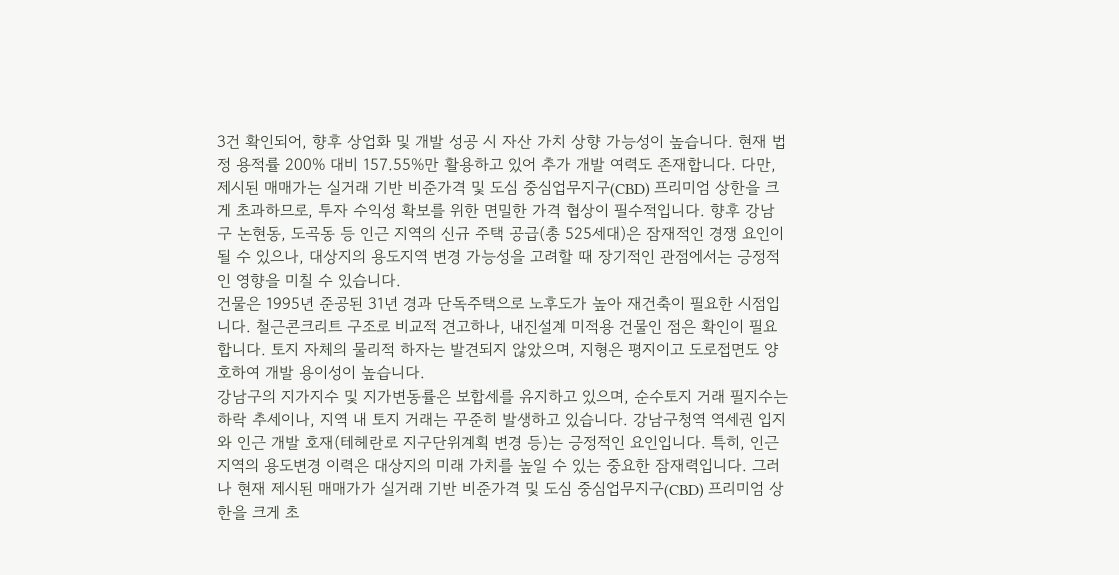3건 확인되어, 향후 상업화 및 개발 성공 시 자산 가치 상향 가능성이 높습니다. 현재 법정 용적률 200% 대비 157.55%만 활용하고 있어 추가 개발 여력도 존재합니다. 다만, 제시된 매매가는 실거래 기반 비준가격 및 도심 중심업무지구(CBD) 프리미엄 상한을 크게 초과하므로, 투자 수익성 확보를 위한 면밀한 가격 협상이 필수적입니다. 향후 강남구 논현동, 도곡동 등 인근 지역의 신규 주택 공급(총 525세대)은 잠재적인 경쟁 요인이 될 수 있으나, 대상지의 용도지역 변경 가능성을 고려할 때 장기적인 관점에서는 긍정적인 영향을 미칠 수 있습니다.
건물은 1995년 준공된 31년 경과 단독주택으로 노후도가 높아 재건축이 필요한 시점입니다. 철근콘크리트 구조로 비교적 견고하나, 내진설계 미적용 건물인 점은 확인이 필요합니다. 토지 자체의 물리적 하자는 발견되지 않았으며, 지형은 평지이고 도로접면도 양호하여 개발 용이성이 높습니다.
강남구의 지가지수 및 지가변동률은 보합세를 유지하고 있으며, 순수토지 거래 필지수는 하락 추세이나, 지역 내 토지 거래는 꾸준히 발생하고 있습니다. 강남구청역 역세권 입지와 인근 개발 호재(테헤란로 지구단위계획 변경 등)는 긍정적인 요인입니다. 특히, 인근 지역의 용도변경 이력은 대상지의 미래 가치를 높일 수 있는 중요한 잠재력입니다. 그러나 현재 제시된 매매가가 실거래 기반 비준가격 및 도심 중심업무지구(CBD) 프리미엄 상한을 크게 초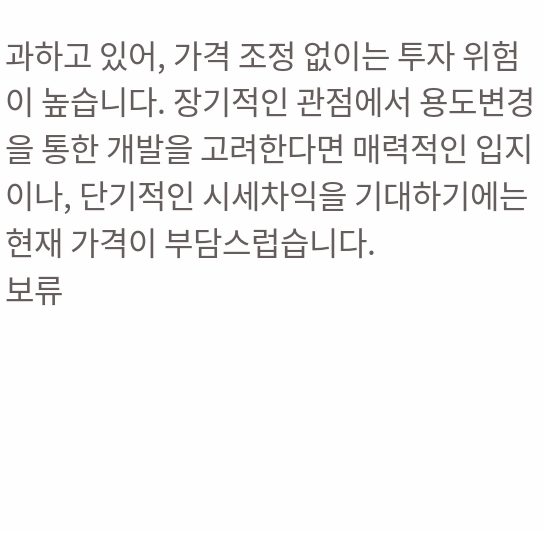과하고 있어, 가격 조정 없이는 투자 위험이 높습니다. 장기적인 관점에서 용도변경을 통한 개발을 고려한다면 매력적인 입지이나, 단기적인 시세차익을 기대하기에는 현재 가격이 부담스럽습니다.
보류